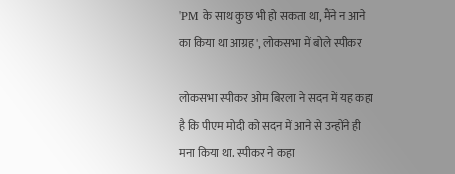'PM के साथ कुछ भी हो सकता था, मैंने न आने का किया था आग्रह', लोकसभा में बोले स्पीकर

लोकसभा स्पीकर ओम बिरला ने सदन में यह कहा है कि पीएम मोदी को सदन में आने से उन्होंने ही मना किया था. स्पीकर ने कहा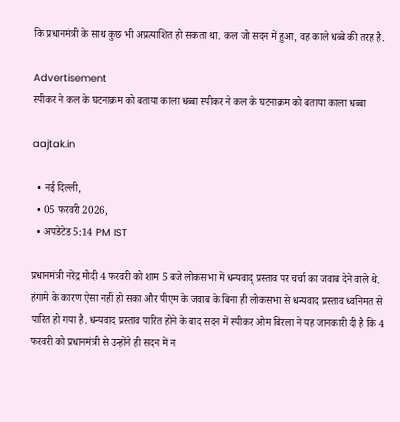कि प्रधानमंत्री के साथ कुछ भी अप्रत्याशित हो सकता था. कल जो सदन में हुआ, वह काले धब्बे की तरह है.

Advertisement
स्पीकर ने कल के घटनाक्रम को बताया काला धब्बा स्पीकर ने कल के घटनाक्रम को बताया काला धब्बा

aajtak.in

  • नई दिल्ली,
  • 05 फरवरी 2026,
  • अपडेटेड 5:14 PM IST

प्रधानमंत्री नरेंद्र मोदी 4 फरवरी को शाम 5 बजे लोकसभा में धन्यवाद् प्रस्ताव पर चर्चा का जवाब देने वाले थे. हंगामे के कारण ऐसा नहीं हो सका और पीएम के जवाब के बिना ही लोकसभा से धन्यवाद प्रस्ताव ध्वनिमत से पारित हो गया है. धन्यवाद प्रस्ताव पारित होने के बाद सदन में स्पीकर ओम बिरला ने यह जानकारी दी है कि 4 फरवरी को प्रधानमंत्री से उन्होंने ही सदन में न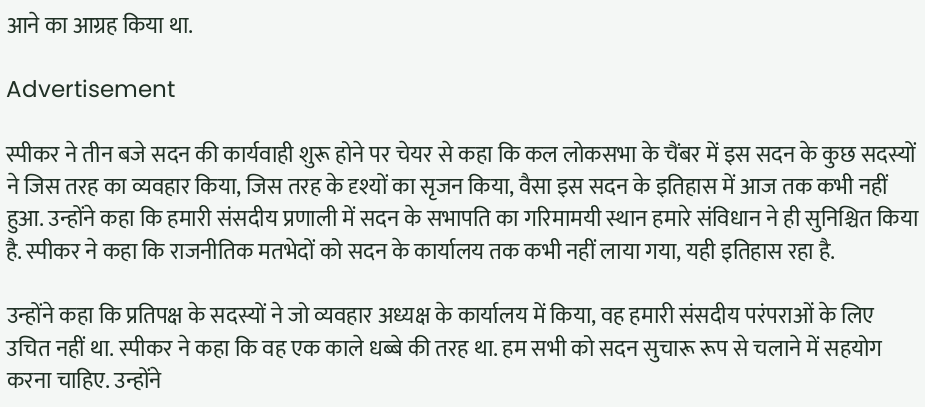आने का आग्रह किया था.

Advertisement

स्पीकर ने तीन बजे सदन की कार्यवाही शुरू होने पर चेयर से कहा कि कल लोकसभा के चैंबर में इस सदन के कुछ सदस्यों ने जिस तरह का व्यवहार किया, जिस तरह के दृश्यों का सृजन किया, वैसा इस सदन के इतिहास में आज तक कभी नहीं हुआ. उन्होंने कहा कि हमारी संसदीय प्रणाली में सदन के सभापति का गरिमामयी स्थान हमारे संविधान ने ही सुनिश्चित किया है. स्पीकर ने कहा कि राजनीतिक मतभेदों को सदन के कार्यालय तक कभी नहीं लाया गया, यही इतिहास रहा है.

उन्होंने कहा कि प्रतिपक्ष के सदस्यों ने जो व्यवहार अध्यक्ष के कार्यालय में किया, वह हमारी संसदीय परंपराओं के लिए उचित नहीं था. स्पीकर ने कहा कि वह एक काले धब्बे की तरह था. हम सभी को सदन सुचारू रूप से चलाने में सहयोग करना चाहिए. उन्होंने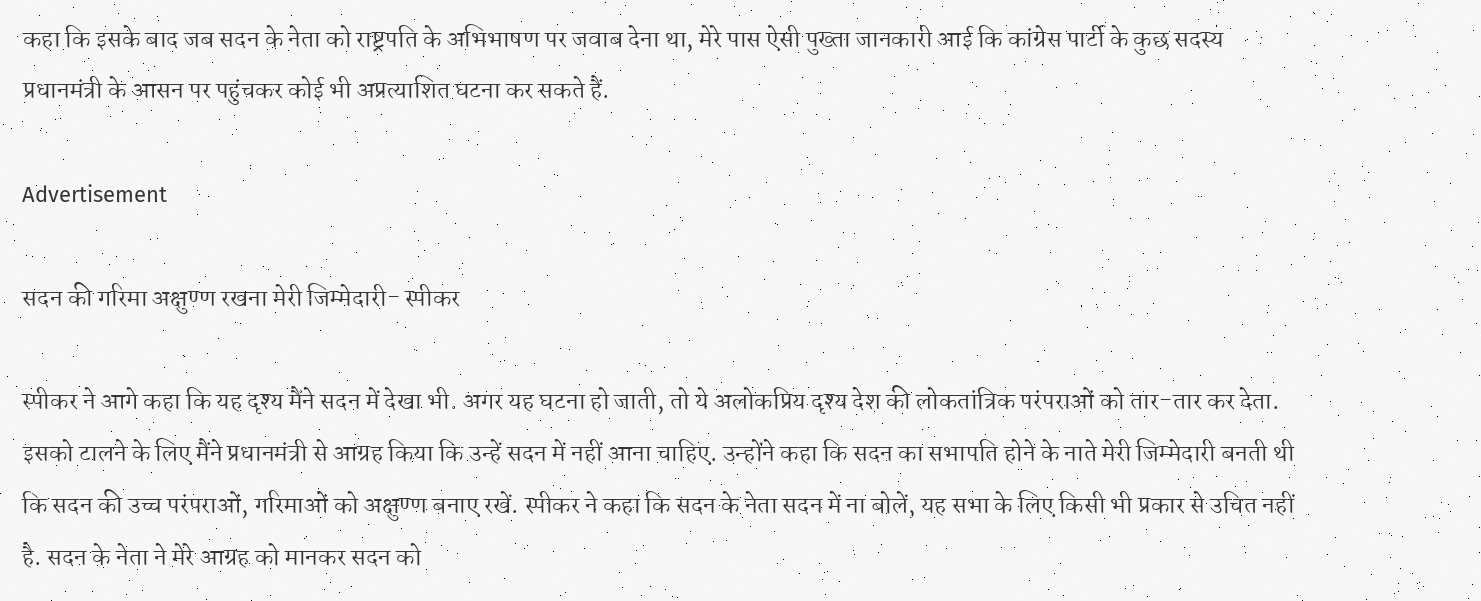कहा कि इसके बाद जब सदन के नेता को राष्ट्रपति के अभिभाषण पर जवाब देना था, मेरे पास ऐसी पुख्ता जानकारी आई कि कांग्रेस पार्टी के कुछ सदस्य प्रधानमंत्री के आसन पर पहुंचकर कोई भी अप्रत्याशित घटना कर सकते हैं.

Advertisement

सदन की गरिमा अक्षुण्ण रखना मेरी जिम्मेदारी- स्पीकर

स्पीकर ने आगे कहा कि यह दृश्य मैंने सदन में देखा भी. अगर यह घटना हो जाती, तो ये अलोकप्रिय दृश्य देश की लोकतांत्रिक परंपराओं को तार-तार कर देता. इसको टालने के लिए मैंने प्रधानमंत्री से आग्रह किया कि उन्हें सदन में नहीं आना चाहिए. उन्होंने कहा कि सदन का सभापति होने के नाते मेरी जिम्मेदारी बनती थी कि सदन की उच्च परंपराओं, गरिमाओं को अक्षुण्ण बनाए रखें. स्पीकर ने कहा कि सदन के नेता सदन में ना बोलें, यह सभा के लिए किसी भी प्रकार से उचित नहीं है. सदन के नेता ने मेरे आग्रह को मानकर सदन को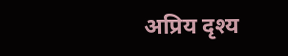अप्रिय दृश्य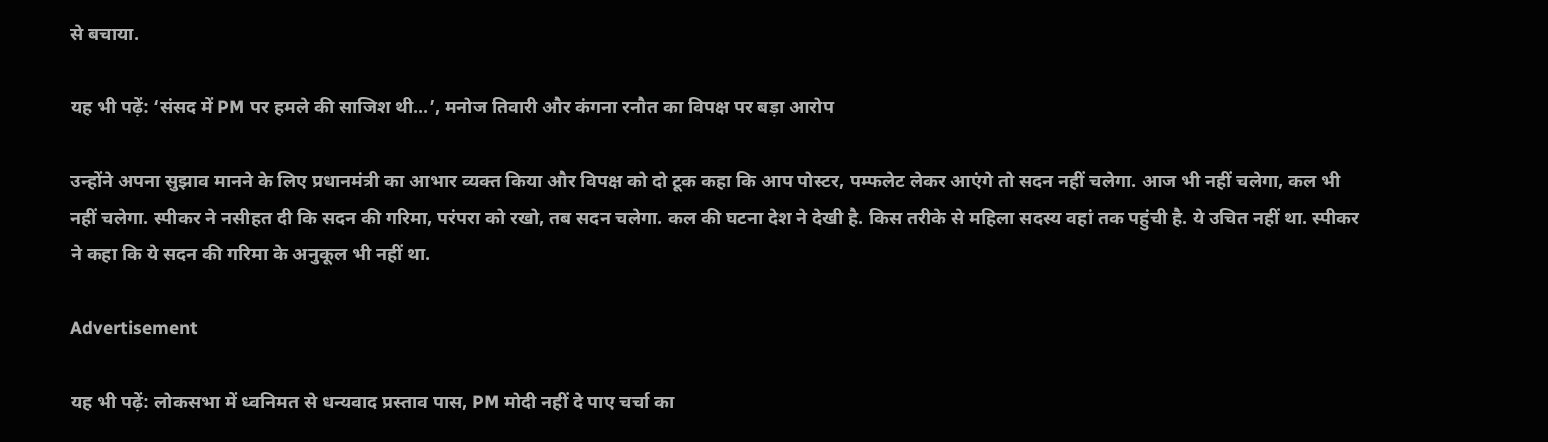से बचाया.

यह भी पढ़ें: ‘संसद में PM पर हमले की साजिश थी...’, मनोज तिवारी और कंगना रनौत का विपक्ष पर बड़ा आरोप

उन्होंने अपना सुझाव मानने के लिए प्रधानमंत्री का आभार व्यक्त किया और विपक्ष को दो टूक कहा कि आप पोस्टर, पम्फलेट लेकर आएंगे तो सदन नहीं चलेगा. आज भी नहीं चलेगा, कल भी नहीं चलेगा. स्पीकर ने नसीहत दी कि सदन की गरिमा, परंपरा को रखो, तब सदन चलेगा. कल की घटना देश ने देखी है. किस तरीके से महिला सदस्य वहां तक पहुंची है. ये उचित नहीं था. स्पीकर ने कहा कि ये सदन की गरिमा के अनुकूल भी नहीं था.

Advertisement

यह भी पढ़ें: लोकसभा में ध्वनिमत से धन्यवाद प्रस्ताव पास, PM मोदी नहीं दे पाए चर्चा का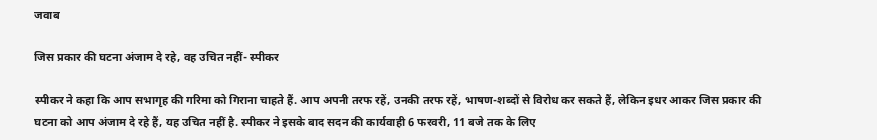जवाब

जिस प्रकार की घटना अंजाम दे रहे, वह उचित नहीं- स्पीकर

स्पीकर ने कहा कि आप सभागृह की गरिमा को गिराना चाहते हैं. आप अपनी तरफ रहें, उनकी तरफ रहें, भाषण-शब्दों से विरोध कर सकते हैं, लेकिन इधर आकर जिस प्रकार की घटना को आप अंजाम दे रहे हैं, यह उचित नहीं है. स्पीकर ने इसके बाद सदन की कार्यवाही 6 फरवरी, 11 बजे तक के लिए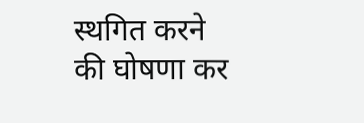स्थगित करने की घोषणा कर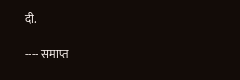दी.

---- समाप्त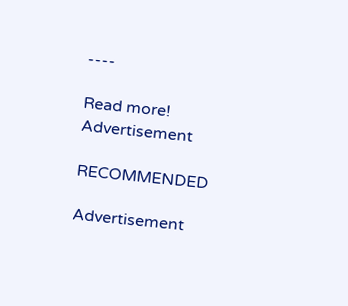----

Read more!
Advertisement

RECOMMENDED

Advertisement